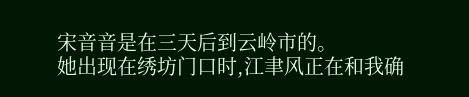宋音音是在三天后到云岭市的。
她出现在绣坊门口时,江聿风正在和我确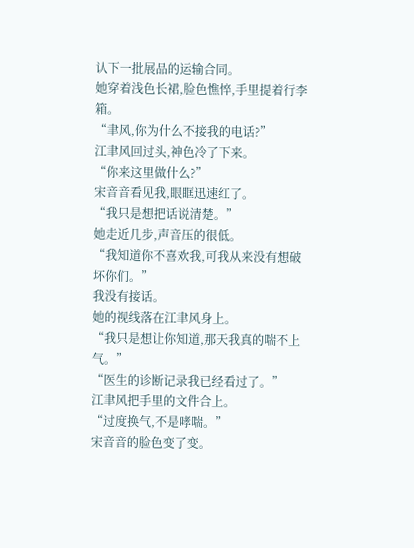认下一批展品的运输合同。
她穿着浅色长裙,脸色憔悴,手里提着行李箱。
“聿风,你为什么不接我的电话?”
江聿风回过头,神色冷了下来。
“你来这里做什么?”
宋音音看见我,眼眶迅速红了。
“我只是想把话说清楚。”
她走近几步,声音压的很低。
“我知道你不喜欢我,可我从来没有想破坏你们。”
我没有接话。
她的视线落在江聿风身上。
“我只是想让你知道,那天我真的喘不上气。”
“医生的诊断记录我已经看过了。”
江聿风把手里的文件合上。
“过度换气,不是哮喘。”
宋音音的脸色变了变。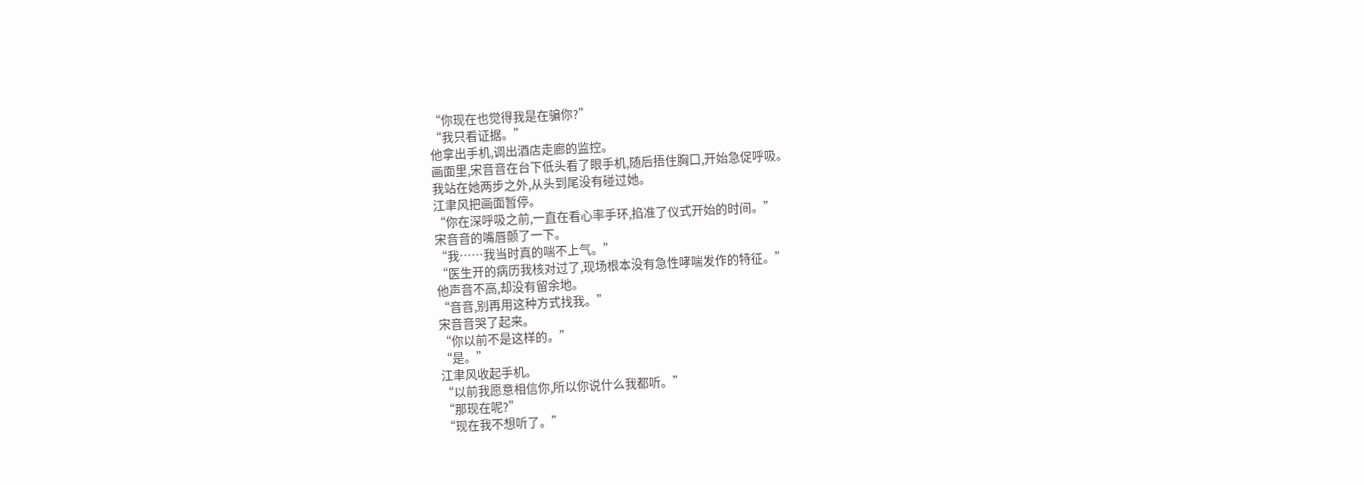“你现在也觉得我是在骗你?”
“我只看证据。”
他拿出手机,调出酒店走廊的监控。
画面里,宋音音在台下低头看了眼手机,随后捂住胸口,开始急促呼吸。
我站在她两步之外,从头到尾没有碰过她。
江聿风把画面暂停。
“你在深呼吸之前,一直在看心率手环,掐准了仪式开始的时间。”
宋音音的嘴唇颤了一下。
“我……我当时真的喘不上气。”
“医生开的病历我核对过了,现场根本没有急性哮喘发作的特征。”
他声音不高,却没有留余地。
“音音,别再用这种方式找我。”
宋音音哭了起来。
“你以前不是这样的。”
“是。”
江聿风收起手机。
“以前我愿意相信你,所以你说什么我都听。”
“那现在呢?”
“现在我不想听了。”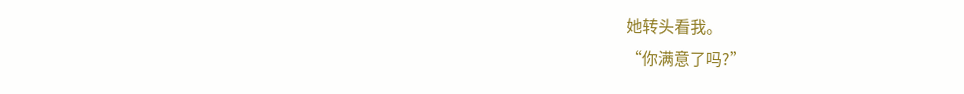她转头看我。
“你满意了吗?”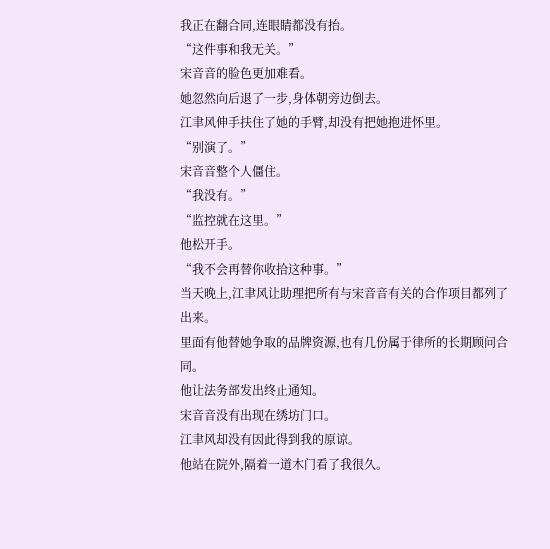我正在翻合同,连眼睛都没有抬。
“这件事和我无关。”
宋音音的脸色更加难看。
她忽然向后退了一步,身体朝旁边倒去。
江聿风伸手扶住了她的手臂,却没有把她抱进怀里。
“别演了。”
宋音音整个人僵住。
“我没有。”
“监控就在这里。”
他松开手。
“我不会再替你收拾这种事。”
当天晚上,江聿风让助理把所有与宋音音有关的合作项目都列了出来。
里面有他替她争取的品牌资源,也有几份属于律所的长期顾问合同。
他让法务部发出终止通知。
宋音音没有出现在绣坊门口。
江聿风却没有因此得到我的原谅。
他站在院外,隔着一道木门看了我很久。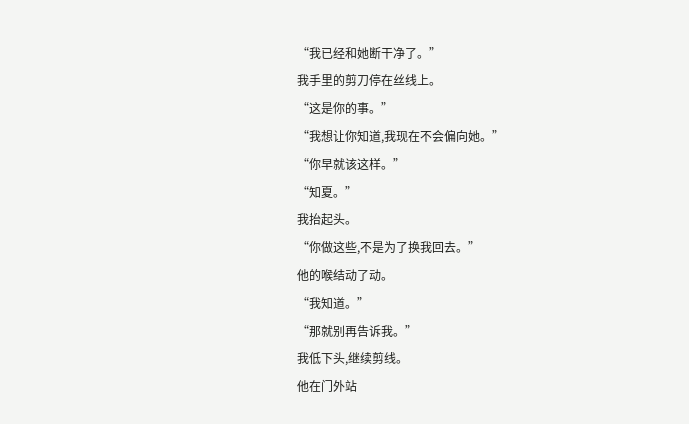“我已经和她断干净了。”
我手里的剪刀停在丝线上。
“这是你的事。”
“我想让你知道,我现在不会偏向她。”
“你早就该这样。”
“知夏。”
我抬起头。
“你做这些,不是为了换我回去。”
他的喉结动了动。
“我知道。”
“那就别再告诉我。”
我低下头,继续剪线。
他在门外站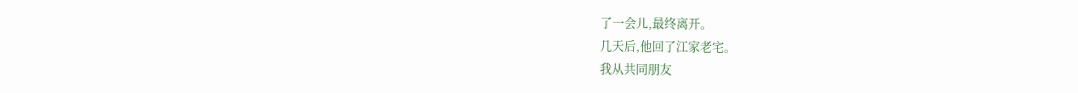了一会儿,最终离开。
几天后,他回了江家老宅。
我从共同朋友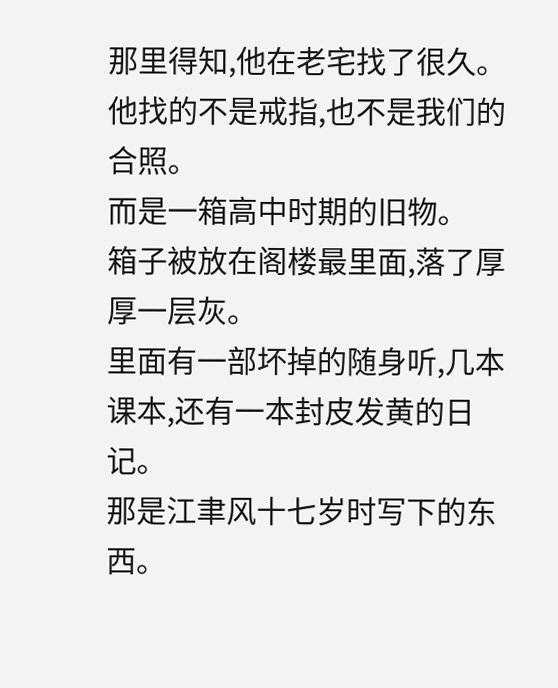那里得知,他在老宅找了很久。
他找的不是戒指,也不是我们的合照。
而是一箱高中时期的旧物。
箱子被放在阁楼最里面,落了厚厚一层灰。
里面有一部坏掉的随身听,几本课本,还有一本封皮发黄的日记。
那是江聿风十七岁时写下的东西。